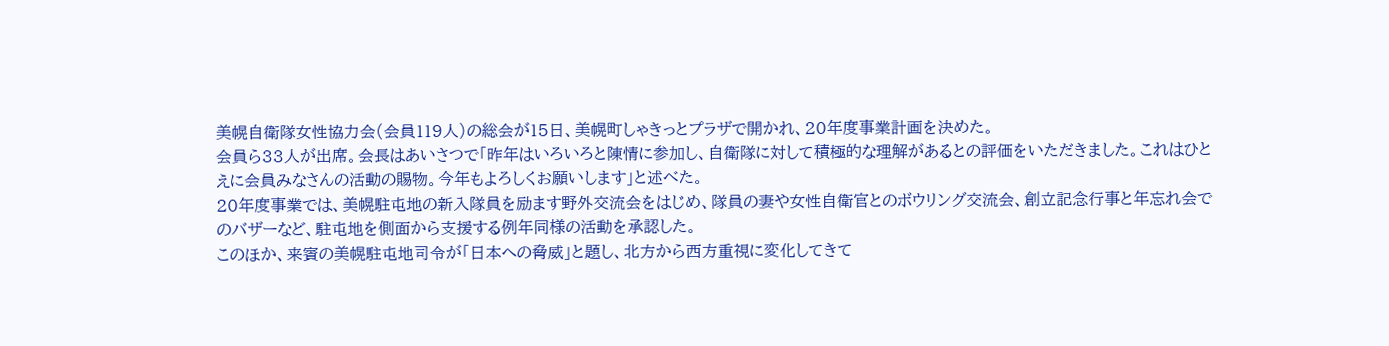美幌自衛隊女性協力会(会員119人)の総会が15日、美幌町しゃきっとプラザで開かれ、20年度事業計画を決めた。
会員ら33人が出席。会長はあいさつで「昨年はいろいろと陳情に参加し、自衛隊に対して積極的な理解があるとの評価をいただきました。これはひとえに会員みなさんの活動の賜物。今年もよろしくお願いします」と述べた。
20年度事業では、美幌駐屯地の新入隊員を励ます野外交流会をはじめ、隊員の妻や女性自衛官とのボウリング交流会、創立記念行事と年忘れ会でのバザーなど、駐屯地を側面から支援する例年同様の活動を承認した。
このほか、来賓の美幌駐屯地司令が「日本への脅威」と題し、北方から西方重視に変化してきて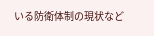いる防衛体制の現状など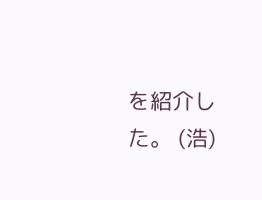を紹介した。 (浩)